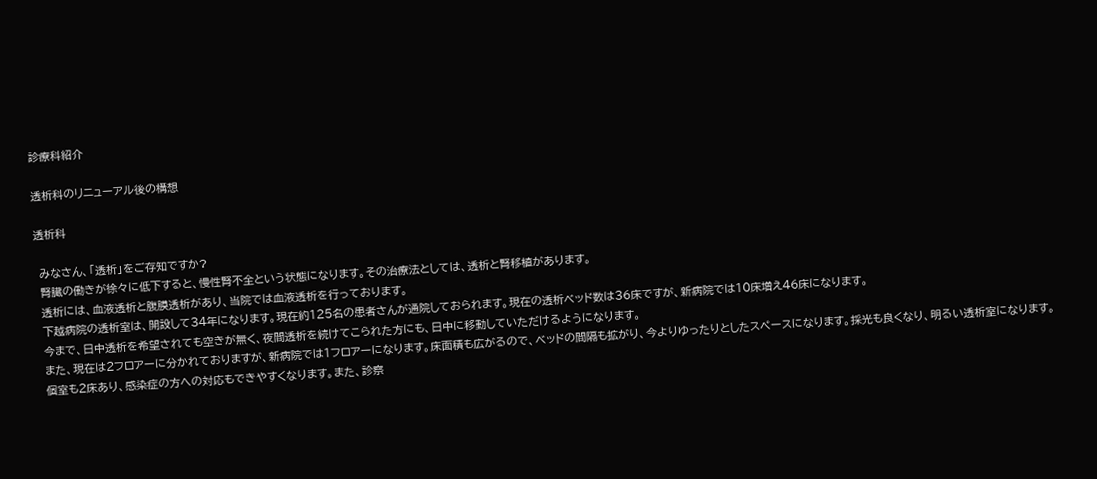診療科紹介

透析科のリニューアル後の構想

透析科

 みなさん、「透析」をご存知ですか?
 腎臓の働きが徐々に低下すると、慢性腎不全という状態になります。その治療法としては、透析と腎移植があります。
 透析には、血液透析と腹膜透析があり、当院では血液透析を行っております。
 下越病院の透析室は、開設して34年になります。現在約125名の患者さんが通院しておられます。現在の透析ベッド数は36床ですが、新病院では10床増え46床になります。
 今まで、日中透析を希望されても空きが無く、夜間透析を続けてこられた方にも、日中に移動していただけるようになります。
 また、現在は2フロアーに分かれておりますが、新病院では1フロアーになります。床面積も広がるので、ベッドの間隔も拡がり、今よりゆったりとしたスペースになります。採光も良くなり、明るい透析室になります。
 個室も2床あり、感染症の方への対応もできやすくなります。また、診察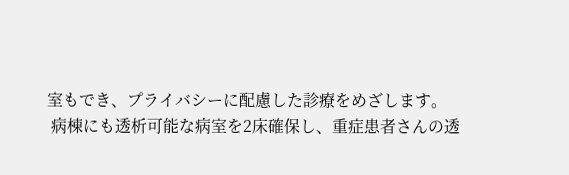室もでき、プライバシーに配慮した診療をめざします。
 病棟にも透析可能な病室を2床確保し、重症患者さんの透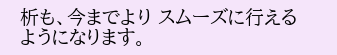析も、今までより スムーズに行えるようになります。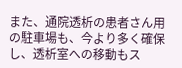また、通院透析の患者さん用の駐車場も、今より多く確保し、透析室への移動もス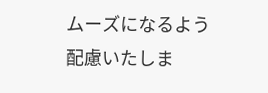ムーズになるよう配慮いたしま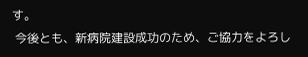す。
 今後とも、新病院建設成功のため、ご協力をよろし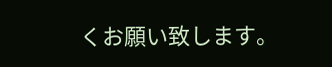くお願い致します。